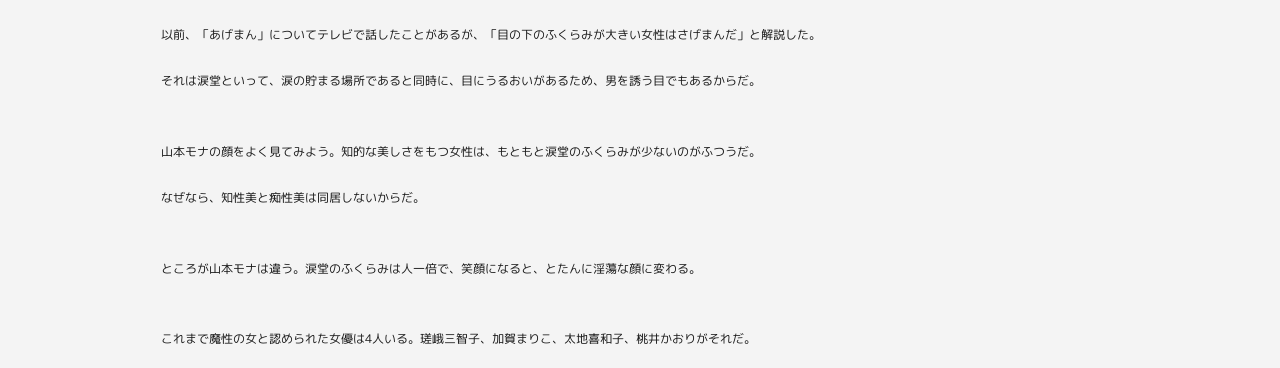以前、「あげまん」についてテレビで話したことがあるが、「目の下のふくらみが大きい女性はさげまんだ」と解説した。

それは涙堂といって、涙の貯まる場所であると同時に、目にうるおいがあるため、男を誘う目でもあるからだ。


山本モナの顔をよく見てみよう。知的な美しさをもつ女性は、もともと涙堂のふくらみが少ないのがふつうだ。

なぜなら、知性美と痴性美は同居しないからだ。


ところが山本モナは違う。涙堂のふくらみは人一倍で、笑顔になると、とたんに淫蕩な顔に変わる。


これまで魔性の女と認められた女優は4人いる。瑳峨三智子、加賀まりこ、太地喜和子、桃井かおりがそれだ。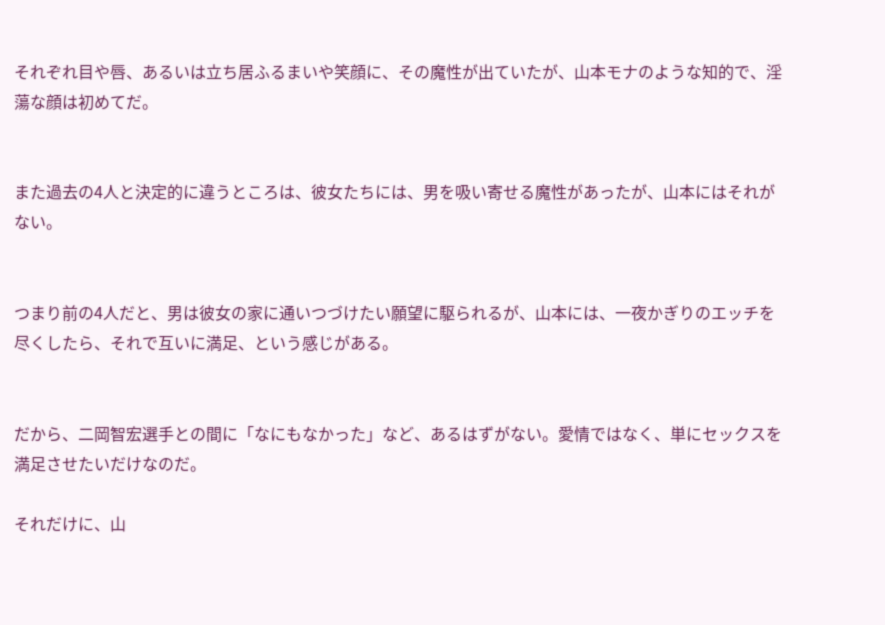それぞれ目や唇、あるいは立ち居ふるまいや笑顔に、その魔性が出ていたが、山本モナのような知的で、淫蕩な顔は初めてだ。


また過去の4人と決定的に違うところは、彼女たちには、男を吸い寄せる魔性があったが、山本にはそれがない。


つまり前の4人だと、男は彼女の家に通いつづけたい願望に駆られるが、山本には、一夜かぎりのエッチを尽くしたら、それで互いに満足、という感じがある。


だから、二岡智宏選手との間に「なにもなかった」など、あるはずがない。愛情ではなく、単にセックスを満足させたいだけなのだ。

それだけに、山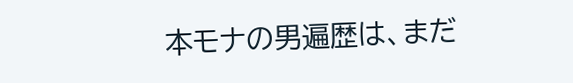本モナの男遍歴は、まだ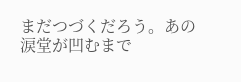まだつづくだろう。あの涙堂が凹むまで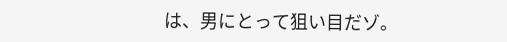は、男にとって狙い目だゾ。